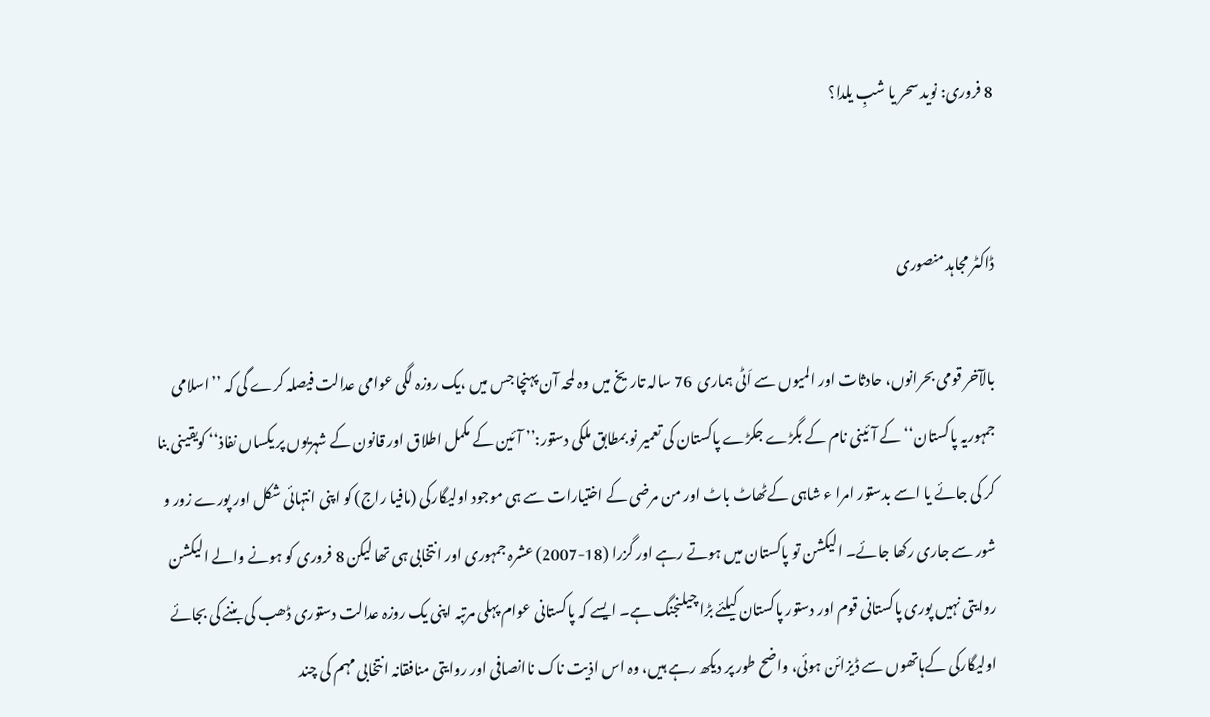8 فروری: نوید سحر یا شبِ یلدا؟


ڈاکٹر مجاہد منصوری

بالآخر قومی بحرانوں، حادثات اور المیوں سے اَٹی ہماری  76 سالہ تاریخ میں وہ لمحہ آن پہنچا جس میں ،یک روزہ لگی عوامی عدالت فیصلہ کرے گی کہ ’’اسلامی جمہوریہ پاکستان‘‘ کے آئینی نام کے بگڑے جکڑے پاکستان کی تعمیر نو بمطابق ملکی دستور:’’ آئین کے مکمل اطلاق اور قانون کے شہریوں پر یکساں نفاذ‘‘ کویقینی بنا کر کی جائے یا اسے بدستور امرا ء شاہی کےٹھاٹ باٹ اور من مرضی کے اختیارات سے ہی موجود اولیگارکی (مافیا راج) کو اپنی انتہائی شکل اور پورے زور و شور سے جاری رکھا جائے۔ الیکشن تو پاکستان میں ہوتے رہے اور گزرا (18-2007) عشرہ جمہوری اور انتخابی ہی تھا لیکن 8 فروری کو ہونے والے الیکشن روایتی نہیں پوری پاکستانی قوم اور دستور پاکستان کیلئے بڑا چیلنجنگ ہے۔ ایسے کہ پاکستانی عوام پہلی مرتبہ اپنی یک روزہ عدالت دستوری ڈھب کی بننے کی بجائے اولیگارکی کےہاتھوں سے ڈیزائن ہوئی، واضح طور پر دیکھ رہے ہیں، وہ اس اذیت ناک ناانصافی اور روایتی منافقانہ انتخابی مہم کی چند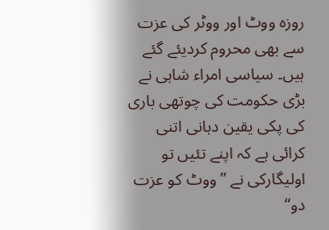روزہ ووٹ اور ووٹر کی عزت سے بھی محروم کردیئے گئے ہیں۔ سیاسی امراء شاہی نے بڑی حکومت کی چوتھی باری کی پکی یقین دہانی اتنی کرائی ہے کہ اپنے تئیں تو اولیگارکی نے ’’ووٹ کو عزت دو‘‘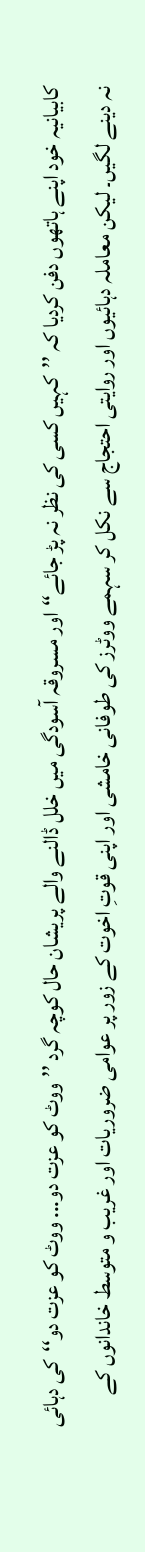کابیانیہ خود اپنے ہاتھوں دفن کردیا کہ ’’کہیں کسی کی نظر نہ پڑ جائے‘‘اور مسروقہ آسودگی میں خلل ڈالنے والے پریشان حال کوچہ گرد ’’ووٹ کو عزت دو... ووٹ کو عزت دو‘‘کی دہائی نہ دینے لگیں۔ لیکن معاملہ دہائیوں اور روایتی احتجاج سے نکل کر سہمے ووٹرز کی طوفانی خامشی اور اپنی قوتِ اخوت کے زور پر عوامی ضروریات اور غریب و متوسط خاندانوں کے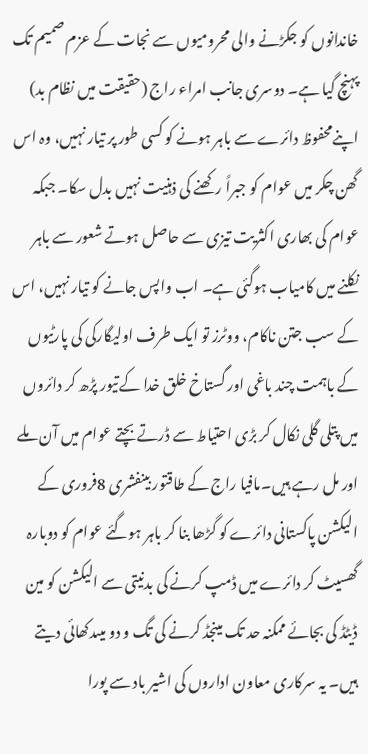خاندانوں کو جکڑنے والی محرومیوں سے نجات کے عزم صمیم تک پہنچ گیا ہے۔ دوسری جانب امراء راج (حقیقت میں نظام بد) اپنےمحفوظ دائرے سے باہر ہونے کو کسی طور پر تیار نہیں، وہ اس گھن چکر میں عوام کو جبراً رکھنے کی ذہنیت نہیں بدل سکا۔ جبکہ عوام کی بھاری اکثریت تیزی سے حاصل ہوتے شعور سے باہر نکلنے میں کامیاب ہوگئی ہے۔ اب واپس جانے کو تیار نہیں، اس کے سب جتن ناکام، ووٹرز تو ایک طرف اولیگارکی کی پارٹیوں کے باہمت چند باغی اور گستاخ خلق خدا کےتیور پڑھ کر دائروں میں پتلی گلی نکال کر بڑی احتیاط سے ڈرتے بچتے عوام میں آن ملے اور مل رہے ہیں۔مافیا راج کے طاقتور بینفشری 8فروری کے الیکشن پاکستانی دائرے کو گڑھا بنا کر باہر ہوگئے عوام کو دوبارہ گھسیٹ کر دائرے میں ڈمپ کرنے کی بدنیتی سے الیکشن کو مین ڈیٹڈ کی بجائے ممکنہ حد تک مینجڈ کرنے کی تگ و دو میںدکھائی دیتے ہیں۔ یہ سرکاری معاون اداروں کی اشیر باد سے پورا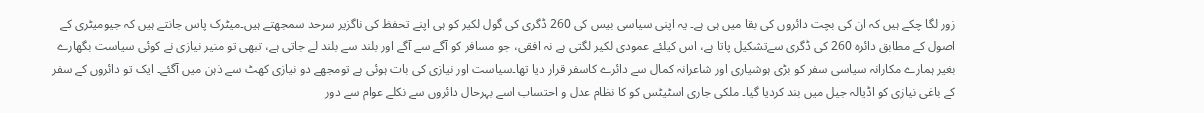زور لگا چکے ہیں کہ ان کی بچت دائروں کی بقا میں ہی ہے۔ یہ اپنی سیاسی بیس کی 260 ڈگری کی گول لکیر کو ہی اپنے تحفظ کی ناگزیر سرحد سمجھتے ہیں۔میٹرک پاس جانتے ہیں کہ جیومیٹری کے اصول کے مطابق دائرہ 260 کی ڈگری سےتشکیل پاتا ہے، اس کیلئے عمودی لکیر لگتی ہے نہ افقی، جو مسافر کو آگے سے آگے اور بلند سے بلند لے جاتی ہے، تبھی تو منیر نیازی نے کوئی سیاست بگھارے بغیر ہمارے مکارانہ سیاسی سفر کو بڑی ہوشیاری اور شاعرانہ کمال سے دائرے کاسفر قرار دیا تھا۔سیاست اور نیازی کی بات ہوئی ہے تومجھے دو نیازی کھٹ سے ذہن میں آگئے۔ ایک تو دائروں کے سفر کے باغی نیازی کو اڈیالہ جیل میں بند کردیا گیا۔ ملکی جاری اسٹیٹس کو کا نظام عدل و احتساب اسے بہرحال دائروں سے نکلے عوام سے دور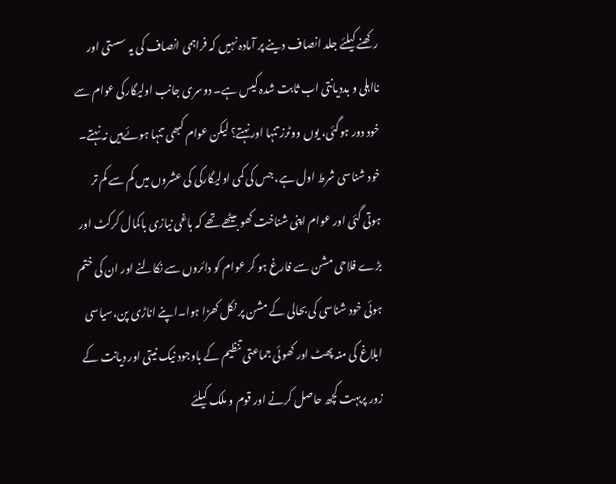رکھنے کیلئے جلد انصاف دینے پر آمادہ نہیں کہ فراہمی انصاف کی یہ سستی اور نااہلی و بددیانتی اب ثابت شدہ کیس ہے۔ دوسری جانب اولیگارکی عوام سے خود دور ہوگئی، یوں ووٹرز تنہا اور نہتے؟ لیکن عوام کبھی تنہا ہوئےہیں نہ نہتے۔ خود شناسی شرط اول ہے، جس کی کمی اولیگارکی کی عشروں میں کم سے کم تر ہوتی گئی اور عوام اپنی شناخت کھو بیٹھے تھے کہ باغی نیازی باکمال کرکٹ اور بڑے فلاحی مشن سے فارغ ہو کر عوام کو دائروں سے نکالنے اور ان کی ختم ہوئی خود شناسی کی بحالی کے مشن پر نکل کھڑا ہوا۔اپنے اناڑی پن،سیاسی ابلاغ کی منہ پھٹ اور کھوئی جماعتی تنظیم کے باوجود نیک نیتی اور دیانت کے زور پربہت کچھ حاصل کرنے اور قوم و ملک کیلئے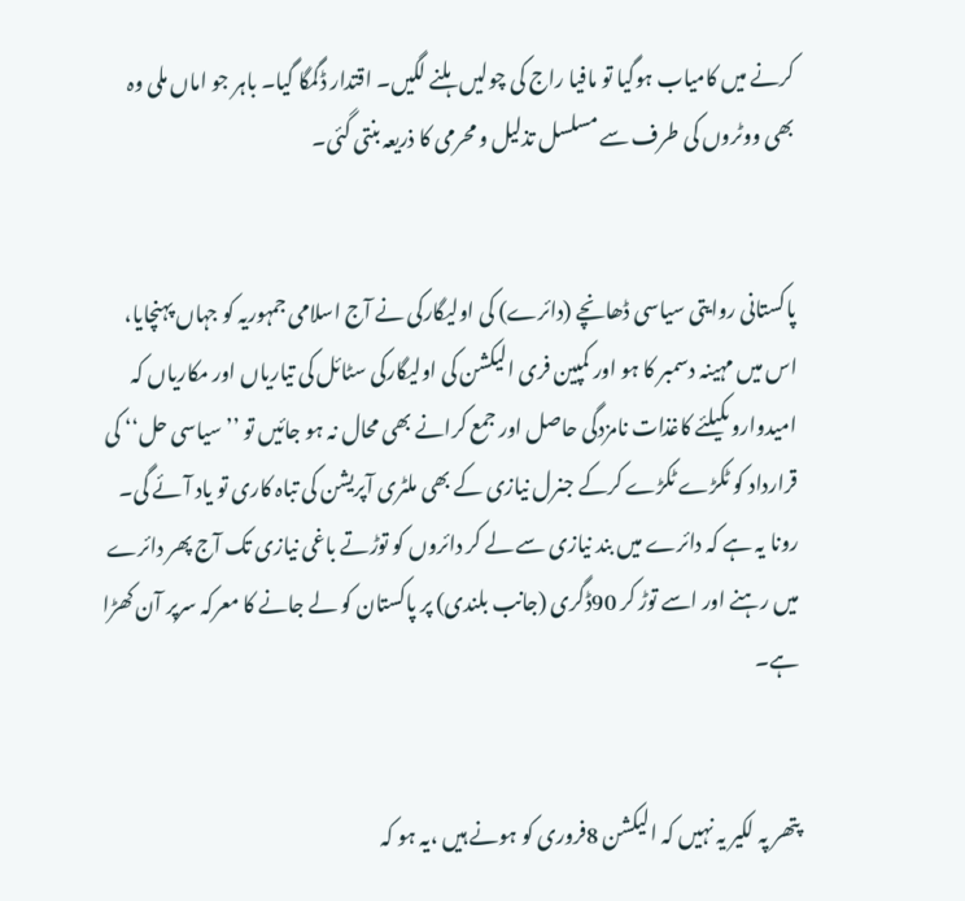کرنے میں کامیاب ہوگیا تو مافیا راج کی چولیں ہلنے لگیں۔ اقتدار ڈگمگا گیا۔ باہر جو اماں ملی وہ بھی ووٹروں کی طرف سے مسلسل تذلیل و محرمی کا ذریعہ بنتی گئی۔


پاکستانی روایتی سیاسی ڈھانچے (دائرے) کی اولیگارکی نے آج اسلامی جمہوریہ کو جہاں پہنچایا، اس میں مہینہ دسمبر کا ہو اور کمپین فری الیکشن کی اولیگارکی سٹائل کی تیاریاں اور مکاریاں کہ امیدواروںکیلئے کاغذات نامزدگی حاصل اور جمع کرانے بھی محال نہ ہو جائیں تو ’’سیاسی حل‘‘ کی قرارداد کو ٹکڑے ٹکڑے کرکے جنرل نیازی کے بھی ملٹری آپریشن کی تباہ کاری تو یاد آئے گی۔ رونا یہ ہے کہ دائرے میں بند نیازی سے لے کر دائروں کو توڑتے باغی نیازی تک آج پھر دائرے میں رہنے اور اسے توڑ کر 90ڈگری (جانب بلندی) پر پاکستان کو لے جانے کا معرکہ سرپر آن کھڑا ہے۔


پتھر پہ لکیر یہ نہیں کہ الیکشن 8فروری کو ہونے ہیں ،یہ ہو کہ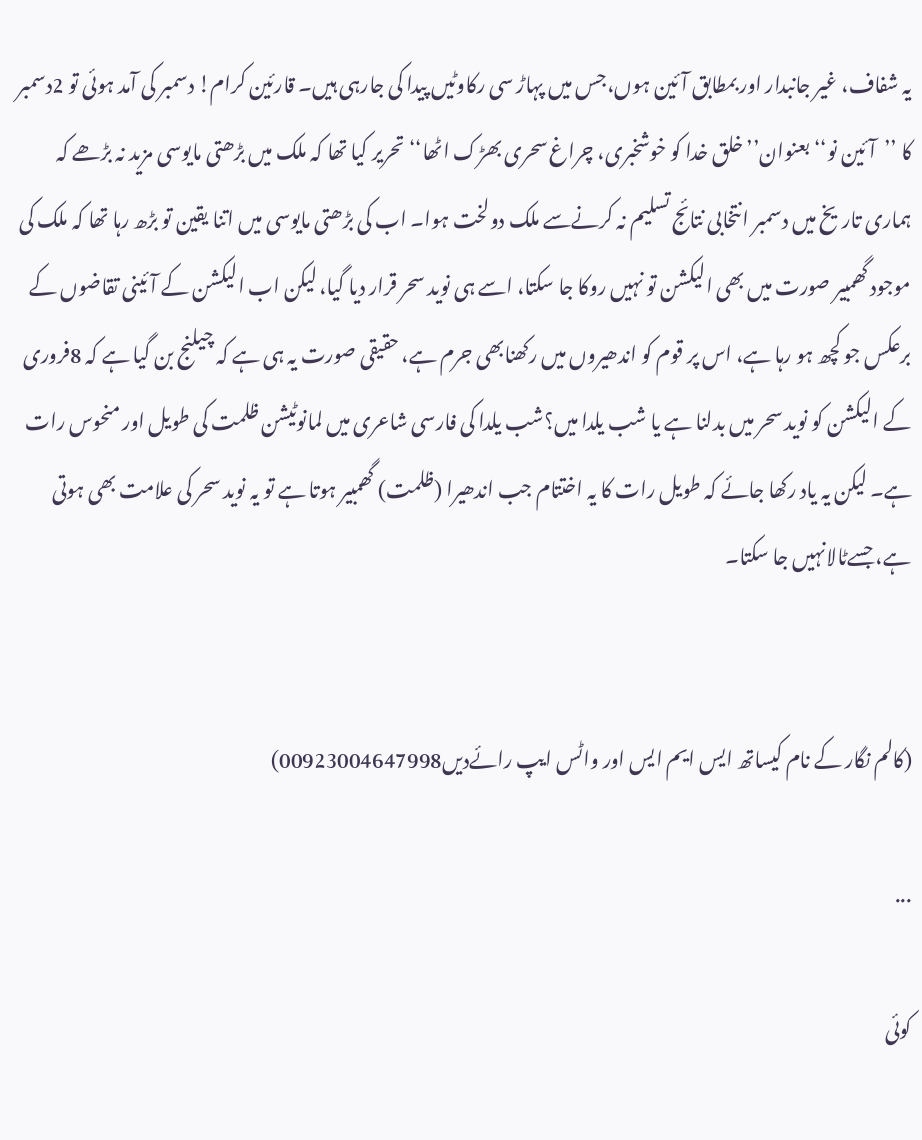یہ شفاف، غیر جانبدار اور بمطابق آئین ہوں،جس میں پہاڑ سی رکاوٹیں پیدا کی جارہی ہیں۔ قارئین کرام! دسمبر کی آمد ہوئی تو 2دسمبر کا ’’آئین نو‘‘ بعنوان’’خلق خدا کو خوشخبری، چراغ سحری بھڑک اٹھا‘‘تحریر کیا تھا کہ ملک میں بڑھتی مایوسی مزید نہ بڑھے کہ ہماری تاریخ میں دسمبر انتخابی نتائج تسلیم نہ کرنےسے ملک دولخت ہوا۔ اب کی بڑھتی مایوسی میں اتنا یقین تو بڑھ رہا تھا کہ ملک کی موجود گھمبیر صورت میں بھی الیکشن تو نہیں روکا جا سکتا، اسے ہی نوید سحر قرار دیا گیا، لیکن اب الیکشن کے آئینی تقاضوں کے برعکس جو کچھ ہو رہا ہے، اس پر قوم کو اندھیروں میں رکھنابھی جرم ہے، حقیقی صورت یہ ہی ہے کہ چیلنج بن گیا ہے کہ 8فروری کے الیکشن کو نوید سحر میں بدلنا ہے یا شب یلدا میں؟شب یلدا کی فارسی شاعری میں لمانوٹیشن ظلمت کی طویل اور منحوس رات ہے۔ لیکن یہ یاد رکھا جائے کہ طویل رات کا یہ اختتام جب اندھیرا (ظلمت) گھمبیر ہوتا ہے تو یہ نوید سحر کی علامت بھی ہوتی ہے، جسےٹالانہیں جا سکتا۔


(کالم نگار کے نام کیساتھ ایس ایم ایس اور واٹس ایپ رائےدیں00923004647998)

...

کوئی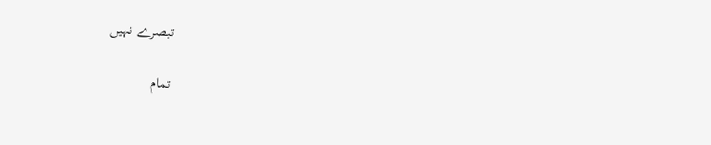تبصرے نہیں

تمام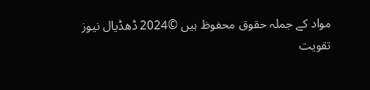مواد کے جملہ حقوق محفوظ ہیں ©2024 ڈھڈیال نیوز
تقویت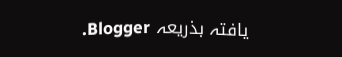یافتہ بذریعہ Blogger.